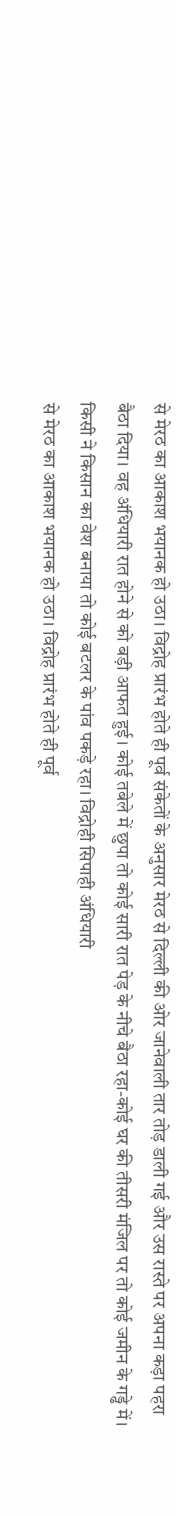से मेरठ का आकाश भयानक हो उठा। विद्रोह प्रारंभ होते ही पूर्व संकेतों के अनुसार मेरठ से दिल्ली की ओर जानेवाली तार तोड़ डाली गई और उस रास्ते पर अपना कड़ा पहरा बैठा दिया। वह अंधियारी रात होने से को बड़ी आफत हुई। कोई तबेले में छुपा तो कोई सारी रात पेड़ के नीचे बैठा रहा-कोई घर की तीसरी मंजिल पर तो कोई जमीन के गड्ढे में। किसी ने किसान का वेश बनाया तो कोई बटलर के पांव पकड़े रहा। विद्रोही सिपाही अंधियारी
से मेरठ का आकाश भयानक हो उठा। विद्रोह प्रारंभ होते ही पूर्व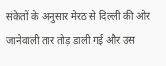संकेतों के अनुसार मेरठ से दिल्ली की ओर जानेवाली तार तोड़ डाली गई और उस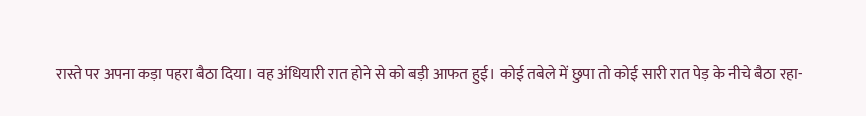रास्ते पर अपना कड़ा पहरा बैठा दिया। वह अंधियारी रात होने से को बड़ी आफत हुई। कोई तबेले में छुपा तो कोई सारी रात पेड़ के नीचे बैठा रहा-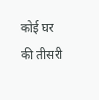कोई घर की तीसरी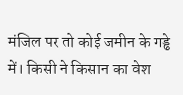मंजिल पर तो कोई जमीन के गड्ढे में। किसी ने किसान का वेश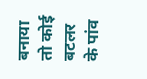बनाया तो कोई बटलर के पांव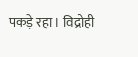पकड़े रहा। विद्रोही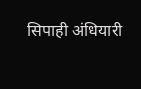सिपाही अंधियारी